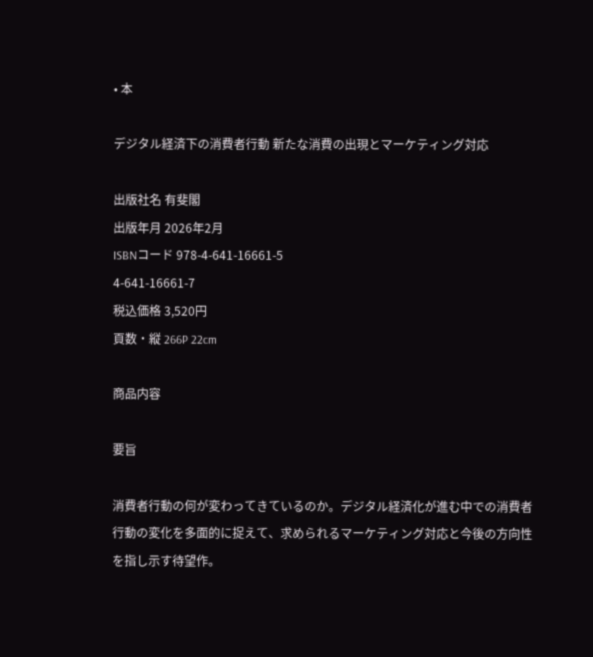• 本

デジタル経済下の消費者行動 新たな消費の出現とマーケティング対応

出版社名 有斐閣
出版年月 2026年2月
ISBNコード 978-4-641-16661-5
4-641-16661-7
税込価格 3,520円
頁数・縦 266P 22cm

商品内容

要旨

消費者行動の何が変わってきているのか。デジタル経済化が進む中での消費者行動の変化を多面的に捉えて、求められるマーケティング対応と今後の方向性を指し示す待望作。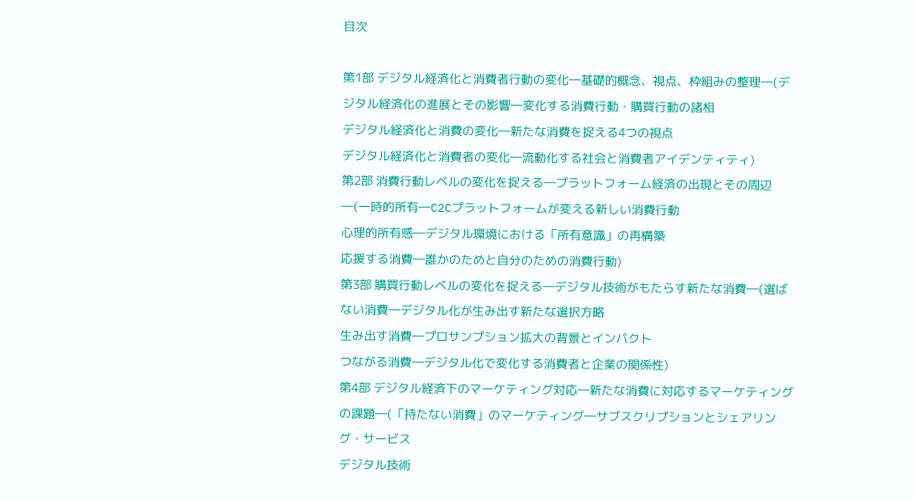目次

第1部 デジタル経済化と消費者行動の変化―基礎的概念、視点、枠組みの整理―(デジタル経済化の進展とその影響―変化する消費行動・購買行動の諸相
デジタル経済化と消費の変化―新たな消費を捉える4つの視点
デジタル経済化と消費者の変化―流動化する社会と消費者アイデンティティ)
第2部 消費行動レベルの変化を捉える―プラットフォーム経済の出現とその周辺―(一時的所有―C2Cプラットフォームが変える新しい消費行動
心理的所有感―デジタル環境における「所有意識」の再構築
応援する消費―誰かのためと自分のための消費行動)
第3部 購買行動レベルの変化を捉える―デジタル技術がもたらす新たな消費―(選ばない消費―デジタル化が生み出す新たな選択方略
生み出す消費―プロサンプション拡大の背景とインパクト
つながる消費―デジタル化で変化する消費者と企業の関係性)
第4部 デジタル経済下のマーケティング対応―新たな消費に対応するマーケティングの課題―(「持たない消費」のマーケティング―サブスクリプションとシェアリング・サービス
デジタル技術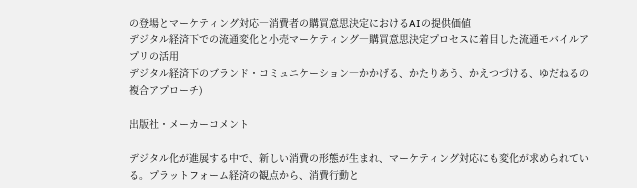の登場とマーケティング対応―消費者の購買意思決定におけるAIの提供価値
デジタル経済下での流通変化と小売マーケティング―購買意思決定プロセスに着目した流通モバイルアプリの活用
デジタル経済下のブランド・コミュニケーション―かかげる、かたりあう、かえつづける、ゆだねるの複合アプローチ)

出版社・メーカーコメント

デジタル化が進展する中で、新しい消費の形態が生まれ、マーケティング対応にも変化が求められている。プラットフォーム経済の観点から、消費行動と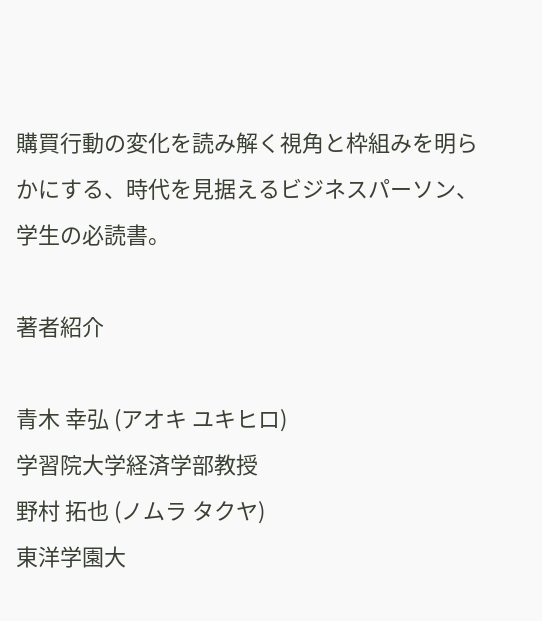購買行動の変化を読み解く視角と枠組みを明らかにする、時代を見据えるビジネスパーソン、学生の必読書。

著者紹介

青木 幸弘 (アオキ ユキヒロ)
学習院大学経済学部教授
野村 拓也 (ノムラ タクヤ)
東洋学園大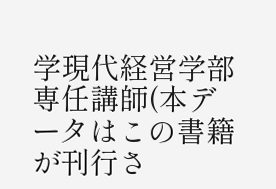学現代経営学部専任講師(本データはこの書籍が刊行さ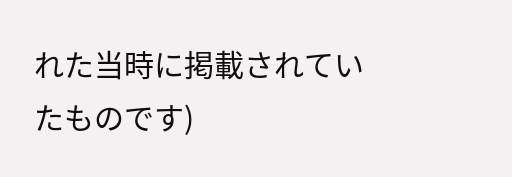れた当時に掲載されていたものです)